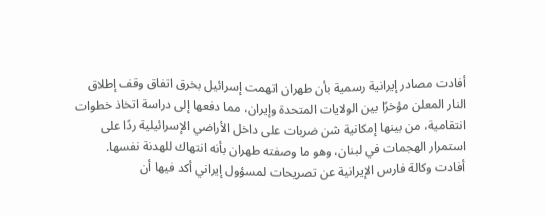أفادت مصادر إيرانية رسمية بأن طهران اتهمت إسرائيل بخرق اتفاق وقف إطلاق النار المعلن مؤخرًا بين الولايات المتحدة وإيران، مما دفعها إلى دراسة اتخاذ خطوات انتقامية، من بينها إمكانية شن ضربات على داخل الأراضي الإسرائيلية ردًا على استمرار الهجمات في لبنان، وهو ما وصفته طهران بأنه انتهاك للهدنة نفسها.
أفادت وكالة فارس الإيرانية عن تصريحات لمسؤول إيراني أكد فيها أن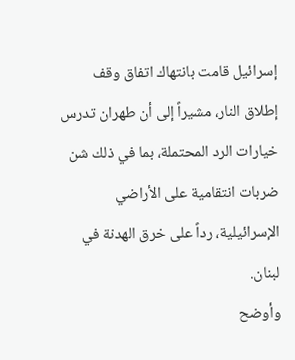إسرائيل قامت بانتهاك اتفاق وقف إطلاق النار، مشيراً إلى أن طهران تدرس خيارات الرد المحتملة، بما في ذلك شن ضربات انتقامية على الأراضي الإسرائيلية، رداً على خرق الهدنة في لبنان.
وأوضح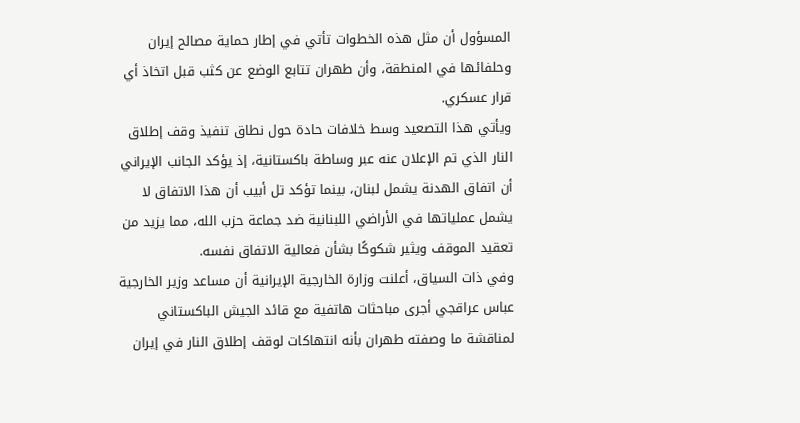المسؤول أن مثل هذه الخطوات تأتي في إطار حماية مصالح إيران وحلفائها في المنطقة، وأن طهران تتابع الوضع عن كثب قبل اتخاذ أي قرار عسكري.
ويأتي هذا التصعيد وسط خلافات حادة حول نطاق تنفيذ وقف إطلاق النار الذي تم الإعلان عنه عبر وساطة باكستانية، إذ يؤكد الجانب الإيراني أن اتفاق الهدنة يشمل لبنان، بينما تؤكد تل أبيب أن هذا الاتفاق لا يشمل عملياتها في الأراضي اللبنانية ضد جماعة حزب الله، مما يزيد من تعقيد الموقف ويثير شكوكًا بشأن فعالية الاتفاق نفسه.
وفي ذات السياق، أعلنت وزارة الخارجية الإيرانية أن مساعد وزير الخارجية عباس عراقجي أجرى مباحثات هاتفية مع قائد الجيش الباكستاني لمناقشة ما وصفته طهران بأنه انتهاكات لوقف إطلاق النار في إيران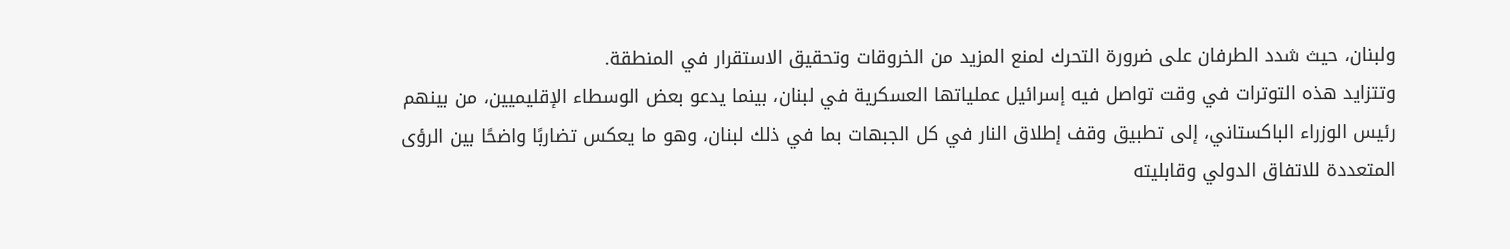ولبنان، حيث شدد الطرفان على ضرورة التحرك لمنع المزيد من الخروقات وتحقيق الاستقرار في المنطقة.
وتتزايد هذه التوترات في وقت تواصل فيه إسرائيل عملياتها العسكرية في لبنان، بينما يدعو بعض الوسطاء الإقليميين، من بينهم رئيس الوزراء الباكستاني، إلى تطبيق وقف إطلاق النار في كل الجبهات بما في ذلك لبنان، وهو ما يعكس تضاربًا واضحًا بين الرؤى المتعددة للاتفاق الدولي وقابليته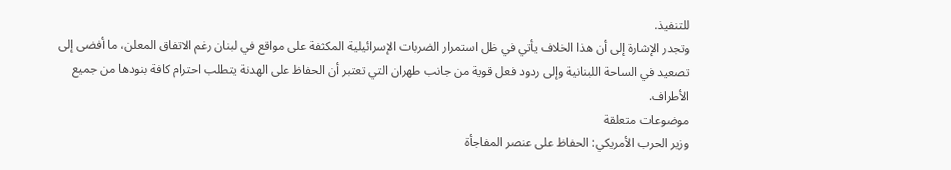للتنفيذ.
وتجدر الإشارة إلى أن هذا الخلاف يأتي في ظل استمرار الضربات الإسرائيلية المكثفة على مواقع في لبنان رغم الاتفاق المعلن، ما أفضى إلى تصعيد في الساحة اللبنانية وإلى ردود فعل قوية من جانب طهران التي تعتبر أن الحفاظ على الهدنة يتطلب احترام كافة بنودها من جميع الأطراف.
موضوعات متعلقة
وزير الحرب الأمريكي: الحفاظ على عنصر المفاجأة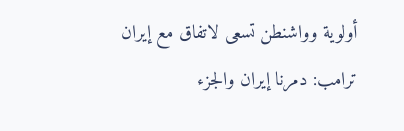أولوية وواشنطن تسعى لاتفاق مع إيران
ترامب: دمرنا إيران والجزء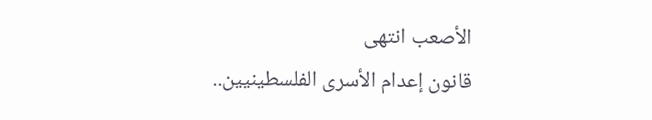الأصعب انتهى
قانون إعدام الأسرى الفلسطينيين..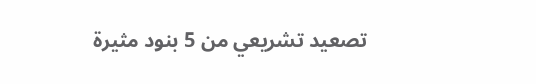تصعيد تشريعي من 5 بنود مثيرة